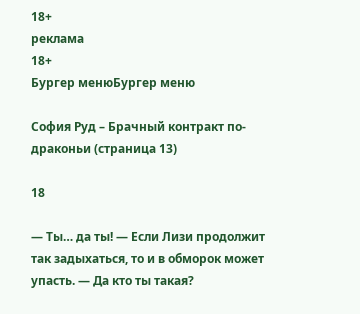18+
реклама
18+
Бургер менюБургер меню

София Руд – Брачный контракт по-драконьи (страница 13)

18

— Ты… да ты! — Если Лизи продолжит так задыхаться, то и в обморок может упасть. — Да кто ты такая?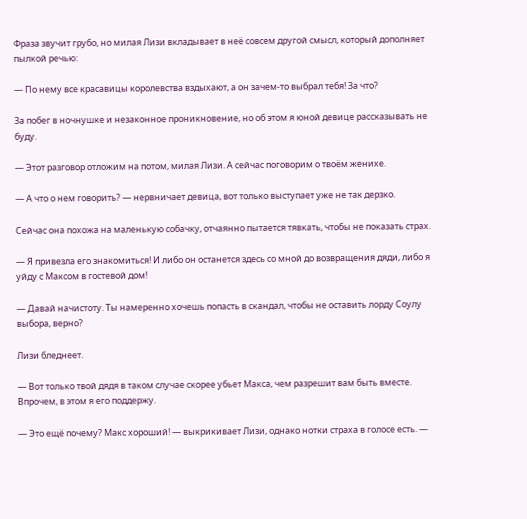Фраза звучит грубо, но милая Лизи вкладывает в неё совсем другой смысл, который дополняет пылкой речью:

— По нему все красавицы королевства вздыхают, а он зачем-то выбрал тебя! За что?

За побег в ночнушке и незаконное проникновение, но об этом я юной девице рассказывать не буду.

— Этот разговор отложим на потом, милая Лизи. А сейчас поговорим о твоём женихе.

— А что о нем говорить? — нервничает девица, вот только выступает уже не так дерзко.

Сейчас она похожа на маленькую собачку, отчаянно пытается тявкать, чтобы не показать страх.

— Я привезла его знакомиться! И либо он останется здесь со мной до возвращения дяди, либо я уйду с Максом в гостевой дом!

— Давай начистоту. Ты намеренно хочешь попасть в скандал, чтобы не оставить лорду Соулу выбора, верно?

Лизи бледнеет.

— Вот только твой дядя в таком случае скорее убьет Макса, чем разрешит вам быть вместе. Впрочем, в этом я его поддержу.

— Это ещё почему? Макс хороший! — выкрикивает Лизи, однако нотки страха в голосе есть. —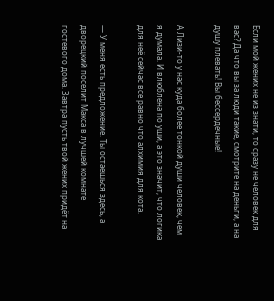Если мой жених не из знати, то сразу не человек для вас? Да что вы за люди такие, смотрите на деньги, а на душу плевать! Вы бессердечные!

А Лизи-то у нас куда более тонкой души человек, чем я думала. И влюблена по уши, а это значит, что логика для неё сейчас все равно что алхимия для кота.

— У меня есть предложение. Ты остаешься здесь, а дворецкий поселит Макса в лучшей комнате гостевого дома. Завтра пусть твой жених придёт на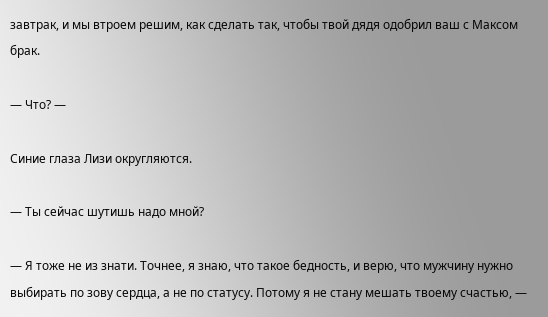завтрак, и мы втроем решим, как сделать так, чтобы твой дядя одобрил ваш с Максом брак.

— Что? —

Синие глаза Лизи округляются.

— Ты сейчас шутишь надо мной?

— Я тоже не из знати. Точнее, я знаю, что такое бедность, и верю, что мужчину нужно выбирать по зову сердца, а не по статусу. Потому я не стану мешать твоему счастью, —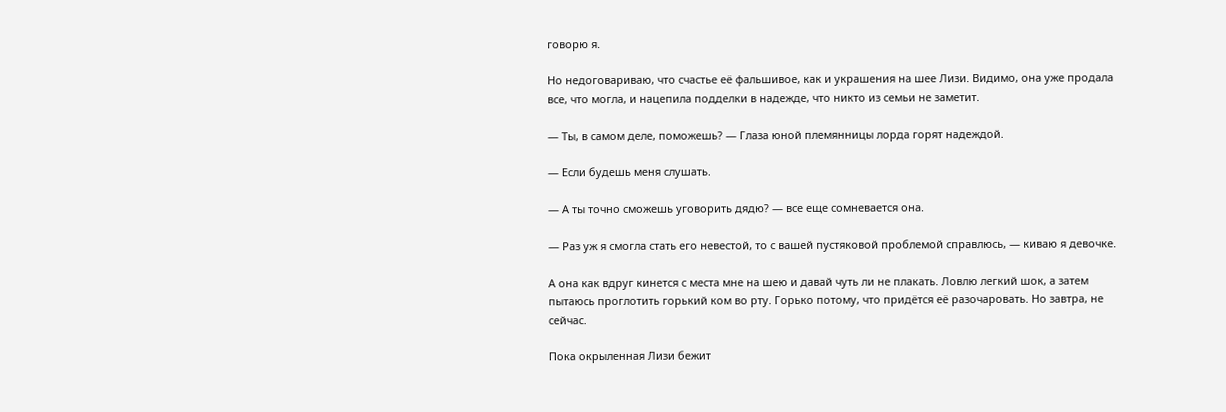говорю я.

Но недоговариваю, что счастье её фальшивое, как и украшения на шее Лизи. Видимо, она уже продала все, что могла, и нацепила подделки в надежде, что никто из семьи не заметит.

— Ты, в самом деле, поможешь? — Глаза юной племянницы лорда горят надеждой.

— Если будешь меня слушать.

— А ты точно сможешь уговорить дядю? — все еще сомневается она.

— Раз уж я смогла стать его невестой, то с вашей пустяковой проблемой справлюсь, — киваю я девочке.

А она как вдруг кинется с места мне на шею и давай чуть ли не плакать. Ловлю легкий шок, а затем пытаюсь проглотить горький ком во рту. Горько потому, что придётся её разочаровать. Но завтра, не сейчас.

Пока окрыленная Лизи бежит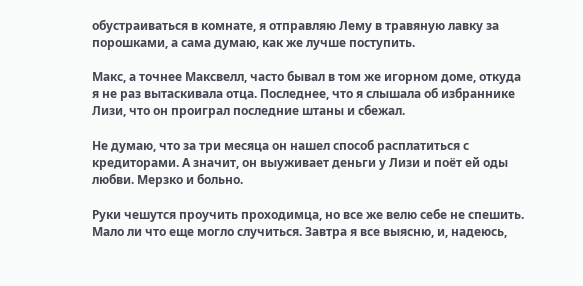обустраиваться в комнате, я отправляю Лему в травяную лавку за порошками, а сама думаю, как же лучше поступить.

Макс, а точнее Максвелл, часто бывал в том же игорном доме, откуда я не раз вытаскивала отца. Последнее, что я слышала об избраннике Лизи, что он проиграл последние штаны и сбежал.

Не думаю, что за три месяца он нашел способ расплатиться с кредиторами. А значит, он выуживает деньги у Лизи и поёт ей оды любви. Мерзко и больно.

Руки чешутся проучить проходимца, но все же велю себе не спешить. Мало ли что еще могло случиться. Завтра я все выясню, и, надеюсь,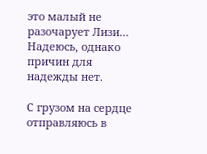это малый не разочарует Лизи… Надеюсь, однако причин для надежды нет.

С грузом на сердце отправляюсь в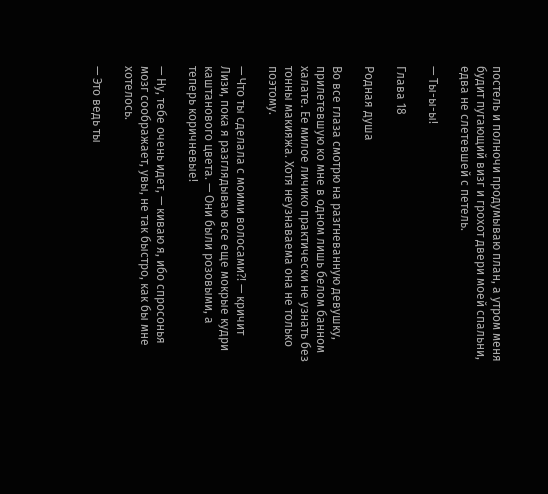постель и полночи продумываю план, а утром меня будит пугающий визг и грохот двери моей спальни, едва не слетевшей с петель.

— Ты-ы-ы!

Глава 18

Родная душа

Во все глаза смотрю на разгневанную девушку, прилетевшую ко мне в одном лишь белом банном халате. Ее милое личико практически не узнать без тонны макияжа. Хотя неузнаваема она не только поэтому.

— Что ты сделала с моими волосами⁈ — кричит Лизи, пока я разглядываю все еще мокрые кудри каштанового цвета. — Они были розовыми, а теперь коричневые!

— Ну, тебе очень идет, — киваю я, ибо спросонья мозг соображает, увы, не так быстро, как бы мне хотелось.

— Это ведь ты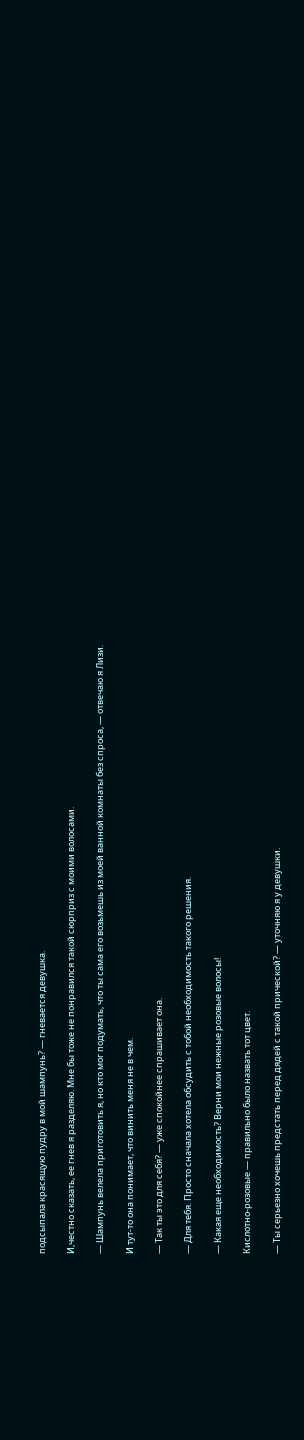подсыпала красящую пудру в мой шампунь? — гневается девушка.

И,честно сказать, ее гнев я разделяю. Мне бы тоже не понравился такой сюрприз с моими волосами.

— Шампунь велела приготовить я, но кто мог подумать, что ты сама его возьмешь из моей ванной комнаты без спроса, — отвечаю я Лизи.

И тут-то она понимает, что винить меня не в чем.

— Так ты это для себя? — уже спокойнее спрашивает она.

— Для тебя. Просто сначала хотела обсудить с тобой необходимость такого решения.

— Какая еще необходимость? Верни мои нежные розовые волосы!

Кислотно-розовые — правильно было назвать тот цвет.

— Ты серьезно хочешь предстать перед дядей с такой прической? — уточняю я у девушки.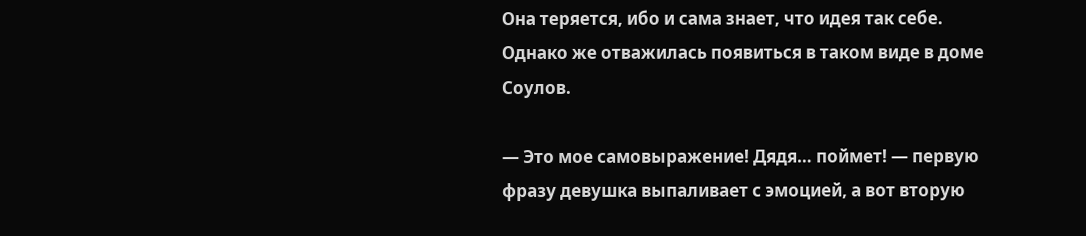Она теряется, ибо и сама знает, что идея так себе. Однако же отважилась появиться в таком виде в доме Соулов.

— Это мое самовыражение! Дядя… поймет! — первую фразу девушка выпаливает с эмоцией, а вот вторую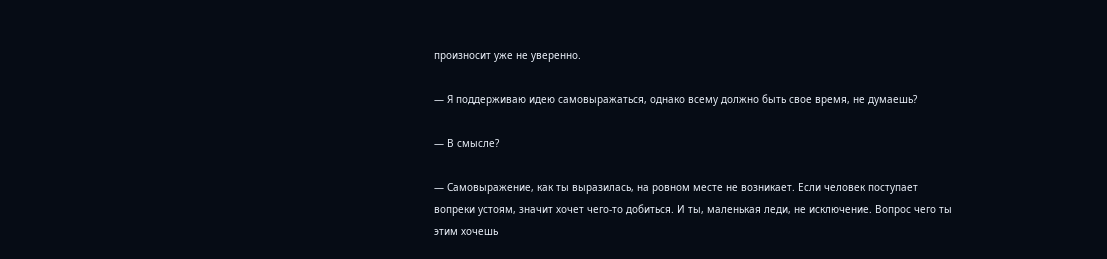произносит уже не уверенно.

— Я поддерживаю идею самовыражаться, однако всему должно быть свое время, не думаешь?

— В смысле?

— Самовыражение, как ты выразилась, на ровном месте не возникает. Если человек поступает вопреки устоям, значит хочет чего-то добиться. И ты, маленькая леди, не исключение. Вопрос чего ты этим хочешь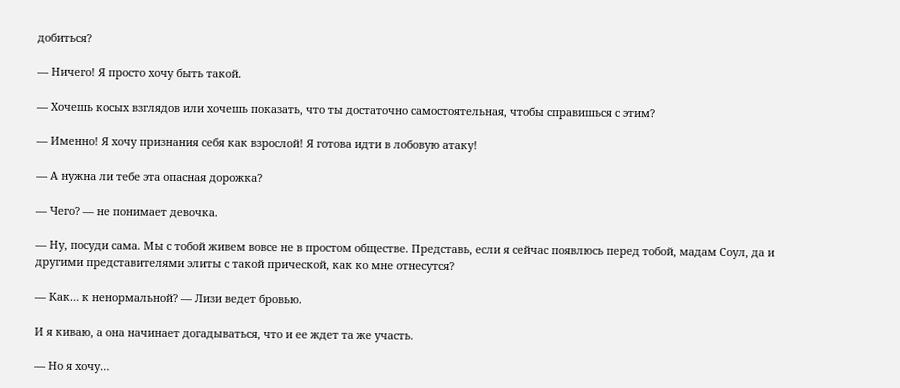добиться?

— Ничего! Я просто хочу быть такой.

— Хочешь косых взглядов или хочешь показать, что ты достаточно самостоятельная, чтобы справишься с этим?

— Именно! Я хочу признания себя как взрослой! Я готова идти в лобовую атаку!

— А нужна ли тебе эта опасная дорожка?

— Чего? — не понимает девочка.

— Ну, посуди сама. Мы с тобой живем вовсе не в простом обществе. Представь, если я сейчас появлюсь перед тобой, мадам Соул, да и другими представителями элиты с такой прической, как ко мне отнесутся?

— Как… к ненормальной? — Лизи ведет бровью.

И я киваю, а она начинает догадываться, что и ее ждет та же участь.

— Но я хочу…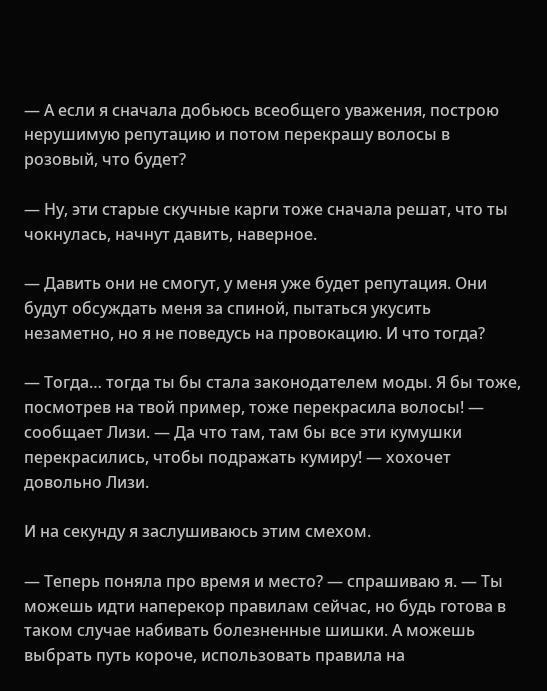— А если я сначала добьюсь всеобщего уважения, построю нерушимую репутацию и потом перекрашу волосы в розовый, что будет?

— Ну, эти старые скучные карги тоже сначала решат, что ты чокнулась, начнут давить, наверное.

— Давить они не смогут, у меня уже будет репутация. Они будут обсуждать меня за спиной, пытаться укусить незаметно, но я не поведусь на провокацию. И что тогда?

— Тогда… тогда ты бы стала законодателем моды. Я бы тоже, посмотрев на твой пример, тоже перекрасила волосы! — сообщает Лизи. — Да что там, там бы все эти кумушки перекрасились, чтобы подражать кумиру! — хохочет довольно Лизи.

И на секунду я заслушиваюсь этим смехом.

— Теперь поняла про время и место? — спрашиваю я. — Ты можешь идти наперекор правилам сейчас, но будь готова в таком случае набивать болезненные шишки. А можешь выбрать путь короче, использовать правила на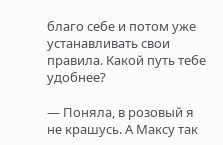благо себе и потом уже устанавливать свои правила. Какой путь тебе удобнее?

— Поняла, в розовый я не крашусь. А Максу так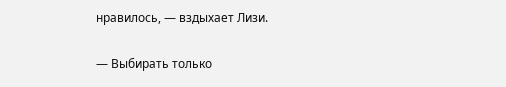нравилось, — вздыхает Лизи.

— Выбирать только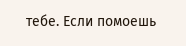тебе. Если помоешь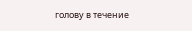голову в течение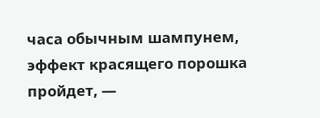часа обычным шампунем, эффект красящего порошка пройдет, —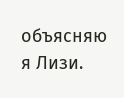объясняю я Лизи.